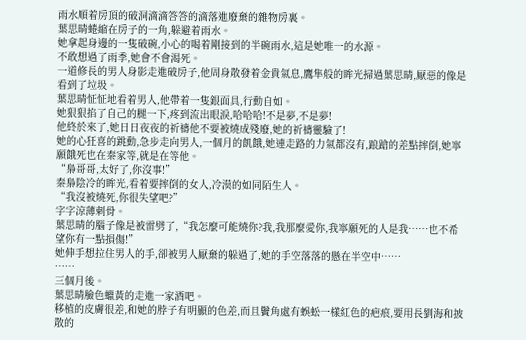雨水順着房頂的破洞滴滴答答的滴落進廢棄的雜物房裏。
葉思晴蜷縮在房子的一角,躲避着雨水。
她拿起身邊的一隻破碗,小心的喝着剛接到的半碗雨水,這是她唯一的水源。
不敢想過了雨季,她會不會渴死。
一道修長的男人身影走進破房子,他周身散發着金貴氣息,鷹隼般的眸光掃過葉思晴,厭惡的像是看到了垃圾。
葉思晴怔怔地看着男人,他帶着一隻銀面具,行動自如。
她狠狠掐了自己的腿一下,疼到流出眼淚,哈哈哈!不是夢,不是夢!
他終於來了,她日日夜夜的祈禱他不要被燒成殘廢,她的祈禱靈驗了!
她的心狂喜的跳動,急步走向男人,一個月的飢餓,她連走路的力氣都沒有,踉蹌的差點摔倒,她寧願餓死也在秦家等,就是在等他。
“梟哥哥,太好了,你沒事!”
秦梟陰冷的眸光,看着要摔倒的女人,冷漠的如同陌生人。
“我沒被燒死,你很失望吧?”
字字涼薄刺骨。
葉思晴的腦子像是被雷劈了,“我怎麼可能燒你?我,我那麼愛你,我寧願死的人是我……也不希望你有一點損傷!”
她伸手想拉住男人的手,卻被男人厭棄的躲過了,她的手空落落的懸在半空中……
……
三個月後。
葉思晴臉色蠟黃的走進一家酒吧。
移植的皮膚很差,和她的脖子有明顯的色差,而且鬢角處有蜈蚣一樣紅色的疤痕,要用長劉海和披散的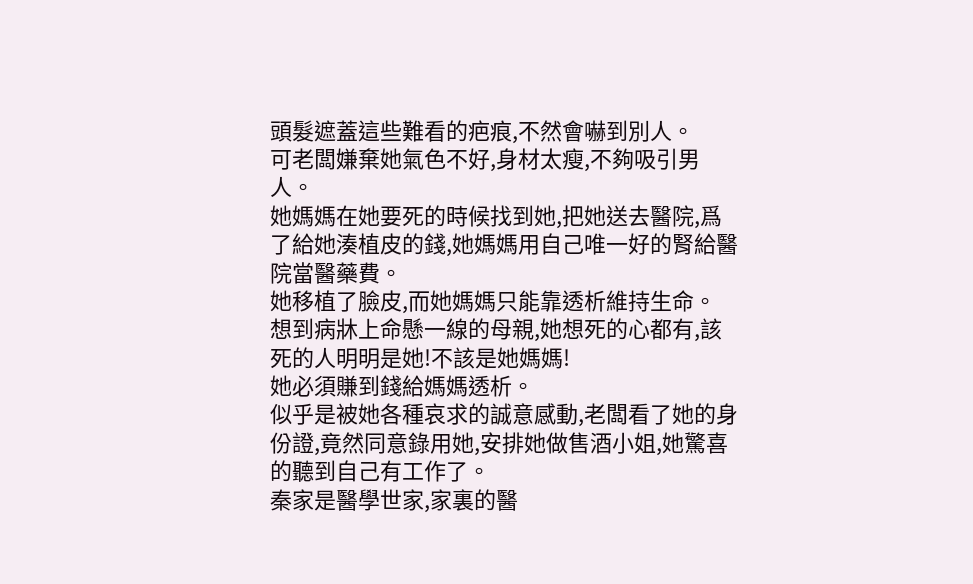頭髮遮蓋這些難看的疤痕,不然會嚇到別人。
可老闆嫌棄她氣色不好,身材太瘦,不夠吸引男人。
她媽媽在她要死的時候找到她,把她送去醫院,爲了給她湊植皮的錢,她媽媽用自己唯一好的腎給醫院當醫藥費。
她移植了臉皮,而她媽媽只能靠透析維持生命。
想到病牀上命懸一線的母親,她想死的心都有,該死的人明明是她!不該是她媽媽!
她必須賺到錢給媽媽透析。
似乎是被她各種哀求的誠意感動,老闆看了她的身份證,竟然同意錄用她,安排她做售酒小姐,她驚喜的聽到自己有工作了。
秦家是醫學世家,家裏的醫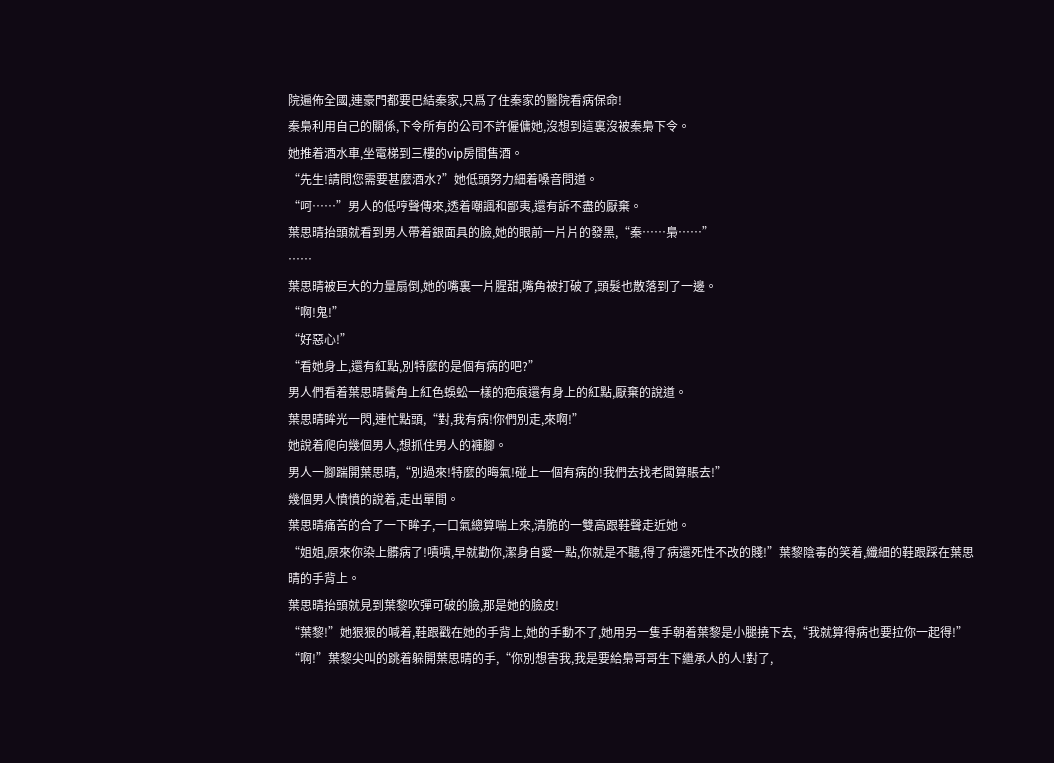院遍佈全國,連豪門都要巴結秦家,只爲了住秦家的醫院看病保命!
秦梟利用自己的關係,下令所有的公司不許僱傭她,沒想到這裏沒被秦梟下令。
她推着酒水車,坐電梯到三樓的vip房間售酒。
“先生!請問您需要甚麼酒水?”她低頭努力細着嗓音問道。
“呵……”男人的低哼聲傳來,透着嘲諷和鄙夷,還有訴不盡的厭棄。
葉思晴抬頭就看到男人帶着銀面具的臉,她的眼前一片片的發黑,“秦……梟……”
……
葉思晴被巨大的力量扇倒,她的嘴裏一片腥甜,嘴角被打破了,頭髮也散落到了一邊。
“啊!鬼!”
“好惡心!”
“看她身上,還有紅點,別特麼的是個有病的吧?”
男人們看着葉思晴鬢角上紅色蜈蚣一樣的疤痕還有身上的紅點,厭棄的說道。
葉思晴眸光一閃,連忙點頭,“對,我有病!你們別走,來啊!”
她說着爬向幾個男人,想抓住男人的褲腳。
男人一腳踹開葉思晴,“別過來!特麼的晦氣!碰上一個有病的!我們去找老闆算賬去!”
幾個男人憤憤的說着,走出單間。
葉思晴痛苦的合了一下眸子,一口氣總算喘上來,清脆的一雙高跟鞋聲走近她。
“姐姐,原來你染上髒病了!嘖嘖,早就勸你,潔身自愛一點,你就是不聽,得了病還死性不改的賤!”葉黎陰毒的笑着,纖細的鞋跟踩在葉思晴的手背上。
葉思晴抬頭就見到葉黎吹彈可破的臉,那是她的臉皮!
“葉黎!”她狠狠的喊着,鞋跟戳在她的手背上,她的手動不了,她用另一隻手朝着葉黎是小腿撓下去,“我就算得病也要拉你一起得!”
“啊!”葉黎尖叫的跳着躲開葉思晴的手,“你別想害我,我是要給梟哥哥生下繼承人的人!對了,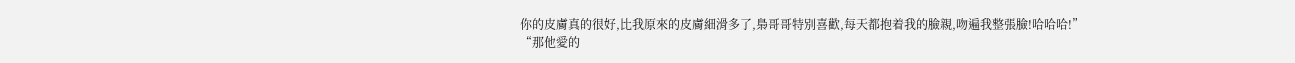你的皮膚真的很好,比我原來的皮膚細滑多了,梟哥哥特別喜歡,每天都抱着我的臉親,吻遍我整張臉!哈哈哈!”
“那他愛的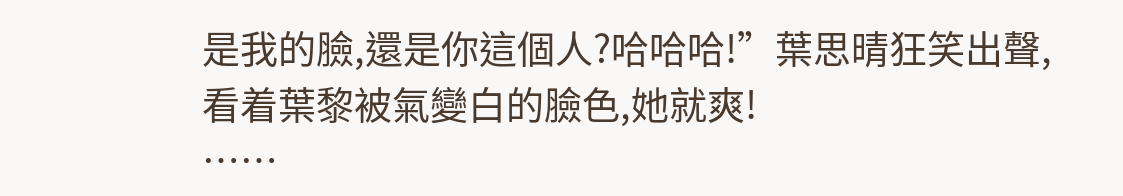是我的臉,還是你這個人?哈哈哈!”葉思晴狂笑出聲,看着葉黎被氣變白的臉色,她就爽!
……